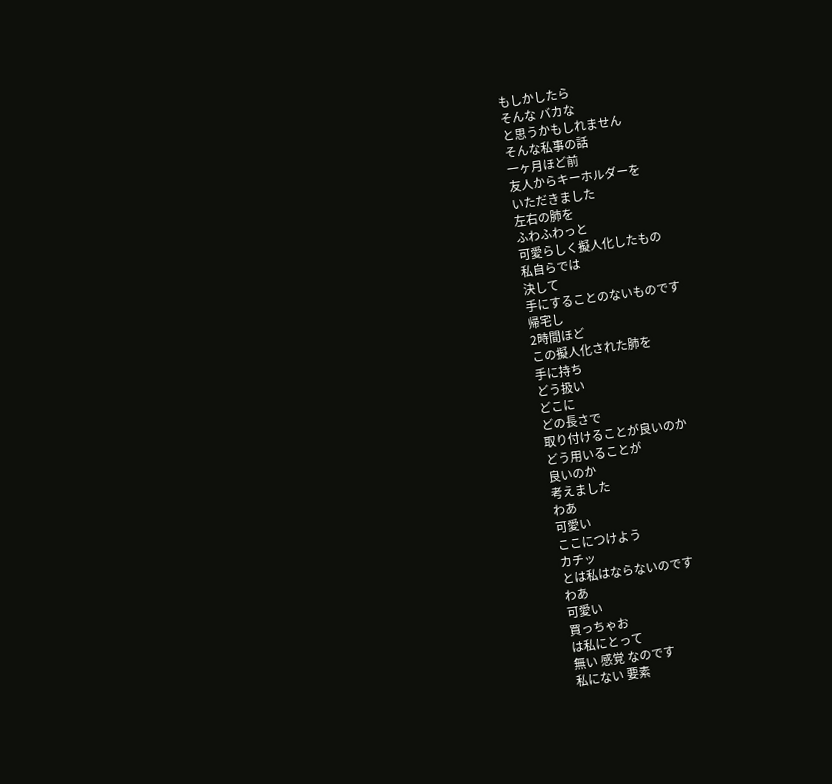もしかしたら
そんな バカな
と思うかもしれません
そんな私事の話
一ヶ月ほど前
友人からキーホルダーを
いただきました
左右の肺を
ふわふわっと
可愛らしく擬人化したもの
私自らでは
決して
手にすることのないものです
帰宅し
2時間ほど
この擬人化された肺を
手に持ち
どう扱い
どこに
どの長さで
取り付けることが良いのか
どう用いることが
良いのか
考えました
わあ
可愛い
ここにつけよう
カチッ
とは私はならないのです
わあ
可愛い
買っちゃお
は私にとって
無い 感覚 なのです
私にない 要素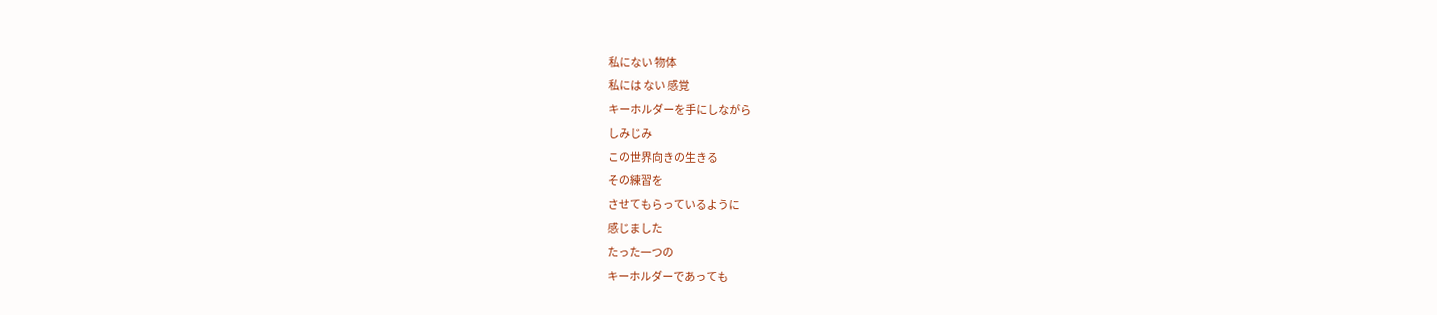私にない 物体
私には ない 感覚
キーホルダーを手にしながら
しみじみ
この世界向きの生きる
その練習を
させてもらっているように
感じました
たった一つの
キーホルダーであっても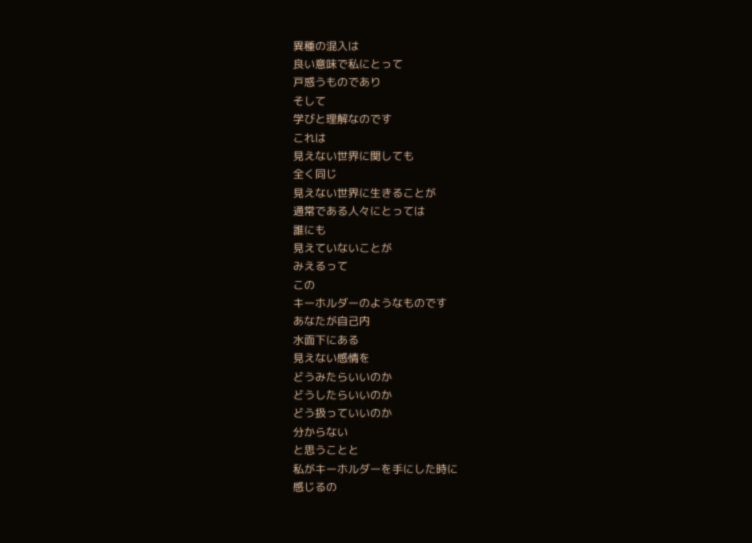異種の混入は
良い意味で私にとって
戸惑うものであり
そして
学びと理解なのです
これは
見えない世界に関しても
全く同じ
見えない世界に生きることが
通常である人々にとっては
誰にも
見えていないことが
みえるって
この
キーホルダーのようなものです
あなたが自己内
水面下にある
見えない感情を
どうみたらいいのか
どうしたらいいのか
どう扱っていいのか
分からない
と思うことと
私がキーホルダーを手にした時に
感じるの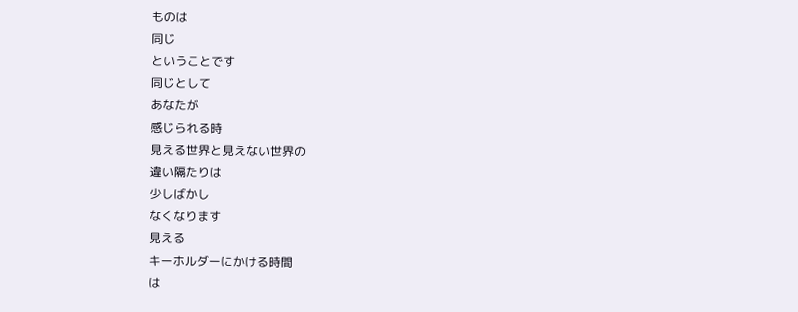ものは
同じ
ということです
同じとして
あなたが
感じられる時
見える世界と見えない世界の
違い隔たりは
少しばかし
なくなります
見える
キーホルダーにかける時間
は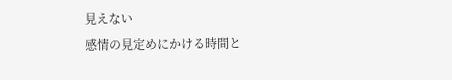見えない
感情の見定めにかける時間と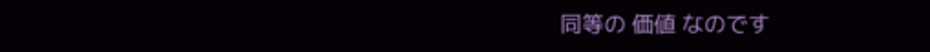同等の 価値 なのです